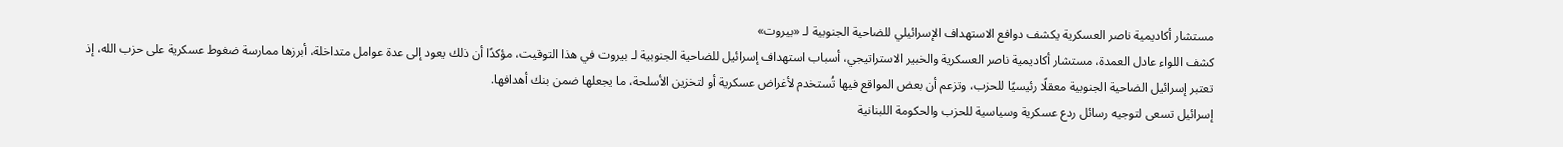مستشار أكاديمية ناصر العسكرية يكشف دوافع الاستهداف الإسرائيلي للضاحية الجنوبية لـ «بيروت»
كشف اللواء عادل العمدة، مستشار أكاديمية ناصر العسكرية والخبير الاستراتيجي، أسباب استهداف إسرائيل للضاحية الجنوبية لـ بيروت في هذا التوقيت، مؤكدًا أن ذلك يعود إلى عدة عوامل متداخلة، أبرزها ممارسة ضغوط عسكرية على حزب الله، إذ تعتبر إسرائيل الضاحية الجنوبية معقلًا رئيسيًا للحزب، وتزعم أن بعض المواقع فيها تُستخدم لأغراض عسكرية أو لتخزين الأسلحة، ما يجعلها ضمن بنك أهدافها.
إسرائيل تسعى لتوجيه رسائل ردع عسكرية وسياسية للحزب والحكومة اللبنانية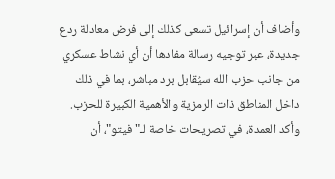وأضاف أن إسرائيل تسعى كذلك إلى فرض معادلة ردع جديدة، عبر توجيه رسالة مفادها أن أي نشاط عسكري من جانب حزب الله سيُقابل برد مباشر، بما في ذلك داخل المناطق ذات الرمزية والأهمية الكبيرة للحزب.
وأكد العمدة، في تصريحات خاصة لـ"فيتو"، أن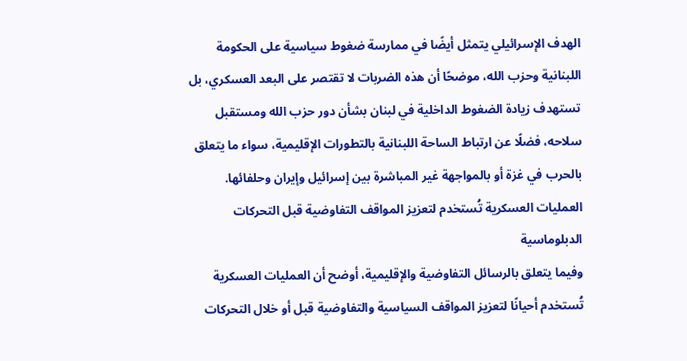الهدف الإسرائيلي يتمثل أيضًا في ممارسة ضغوط سياسية على الحكومة اللبنانية وحزب الله، موضحًا أن هذه الضربات لا تقتصر على البعد العسكري، بل تستهدف زيادة الضغوط الداخلية في لبنان بشأن دور حزب الله ومستقبل سلاحه، فضلًا عن ارتباط الساحة اللبنانية بالتطورات الإقليمية، سواء ما يتعلق بالحرب في غزة أو بالمواجهة غير المباشرة بين إسرائيل وإيران وحلفائها.
العمليات العسكرية تُستخدم لتعزيز المواقف التفاوضية قبل التحركات الدبلوماسية
وفيما يتعلق بالرسائل التفاوضية والإقليمية، أوضح أن العمليات العسكرية تُستخدم أحيانًا لتعزيز المواقف السياسية والتفاوضية قبل أو خلال التحركات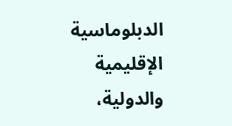الدبلوماسية الإقليمية والدولية،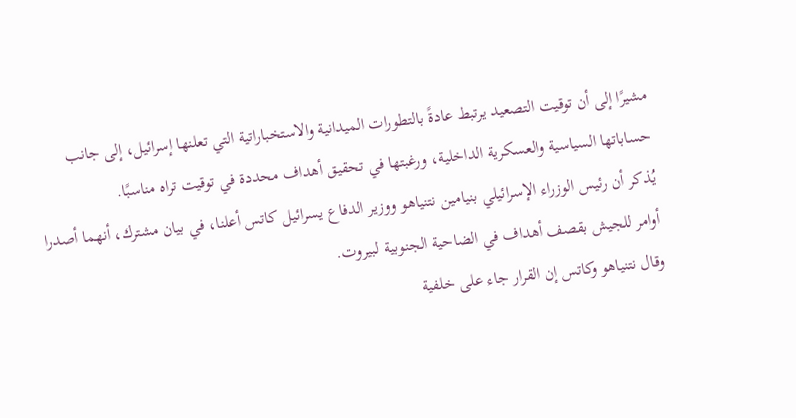مشيرًا إلى أن توقيت التصعيد يرتبط عادةً بالتطورات الميدانية والاستخباراتية التي تعلنها إسرائيل، إلى جانب حساباتها السياسية والعسكرية الداخلية، ورغبتها في تحقيق أهداف محددة في توقيت تراه مناسبًا.
يُذكر أن رئيس الوزراء الإسرائيلي بنيامين نتنياهو ووزير الدفاع يسرائيل كاتس أعلنا، في بيان مشترك، أنهما أصدرا أوامر للجيش بقصف أهداف في الضاحية الجنوبية لبيروت.
وقال نتنياهو وكاتس إن القرار جاء على خلفية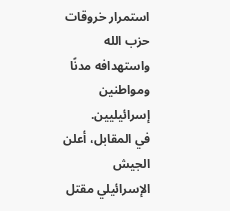استمرار خروقات حزب الله واستهدافه مدنًا ومواطنين إسرائيليين.
في المقابل، أعلن الجيش الإسرائيلي مقتل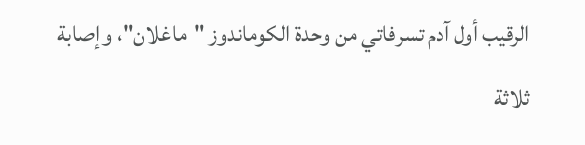الرقيب أول آدم تسرفاتي من وحدة الكوماندوز "ماغلان"، وإصابة ثلاثة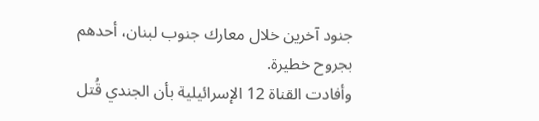جنود آخرين خلال معارك جنوب لبنان، أحدهم بجروح خطيرة.
وأفادت القناة 12 الإسرائيلية بأن الجندي قُتل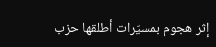إثر هجوم بمسيّرات أطلقها حزب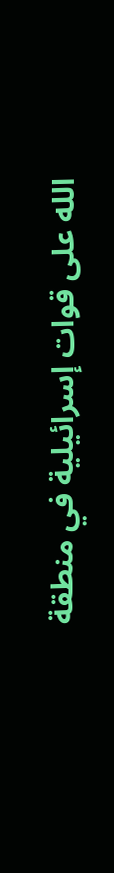الله على قوات إسرائيلية في منطقة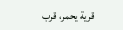قرية يحمر، قرب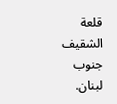قلعة الشقيف جنوب لبنان.